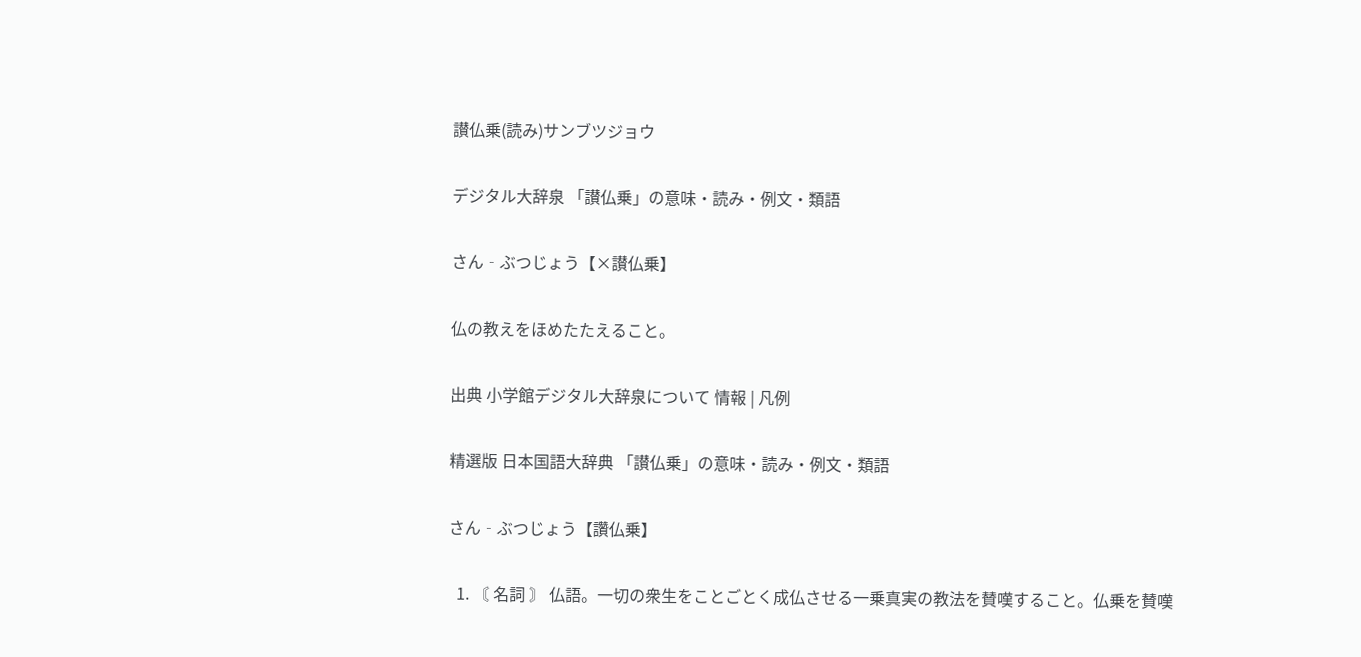讃仏乗(読み)サンブツジョウ

デジタル大辞泉 「讃仏乗」の意味・読み・例文・類語

さん‐ぶつじょう【×讃仏乗】

仏の教えをほめたたえること。

出典 小学館デジタル大辞泉について 情報 | 凡例

精選版 日本国語大辞典 「讃仏乗」の意味・読み・例文・類語

さん‐ぶつじょう【讚仏乗】

  1. 〘 名詞 〙 仏語。一切の衆生をことごとく成仏させる一乗真実の教法を賛嘆すること。仏乗を賛嘆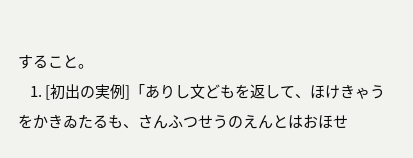すること。
    1. [初出の実例]「ありし文どもを返して、ほけきゃうをかきゐたるも、さんふつせうのえんとはおほせ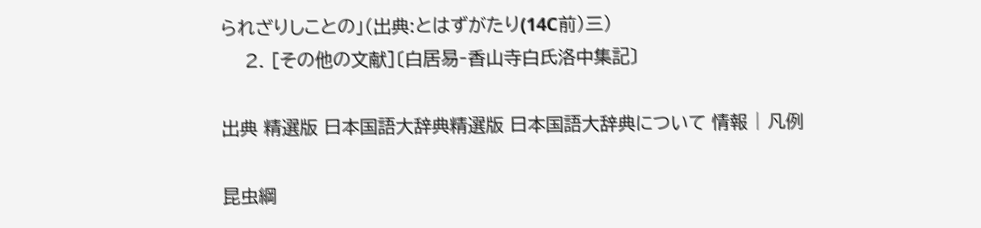られざりしことの」(出典:とはずがたり(14C前)三)
    2. [その他の文献]〔白居易‐香山寺白氏洛中集記〕

出典 精選版 日本国語大辞典精選版 日本国語大辞典について 情報 | 凡例

昆虫綱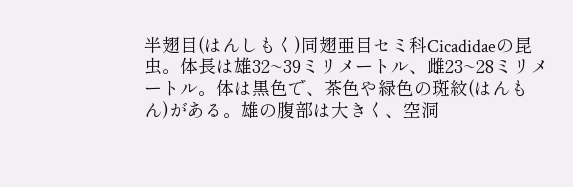半翅目(はんしもく)同翅亜目セミ科Cicadidaeの昆虫。体長は雄32~39ミリメートル、雌23~28ミリメートル。体は黒色で、茶色や緑色の斑紋(はんもん)がある。雄の腹部は大きく、空洞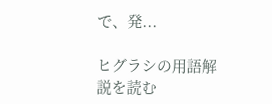で、発...

ヒグラシの用語解説を読む